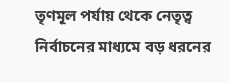তৃণমূল পর্যায় থেকে নেতৃত্ব নির্বাচনের মাধ্যমে বড় ধরনের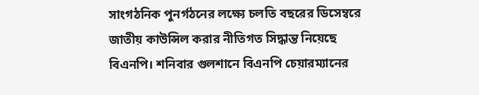সাংগঠনিক পুনর্গঠনের লক্ষ্যে চলতি বছরের ডিসেম্বরে জাতীয় কাউন্সিল করার নীতিগত সিদ্ধান্ত নিয়েছে বিএনপি। শনিবার গুলশানে বিএনপি চেয়ারম্যানের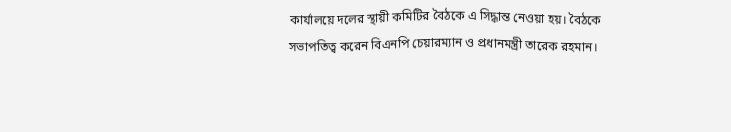কার্যালয়ে দলের স্থায়ী কমিটির বৈঠকে এ সিদ্ধান্ত নেওয়া হয়। বৈঠকে সভাপতিত্ব করেন বিএনপি চেয়ারম্যান ও প্রধানমন্ত্রী তারেক রহমান।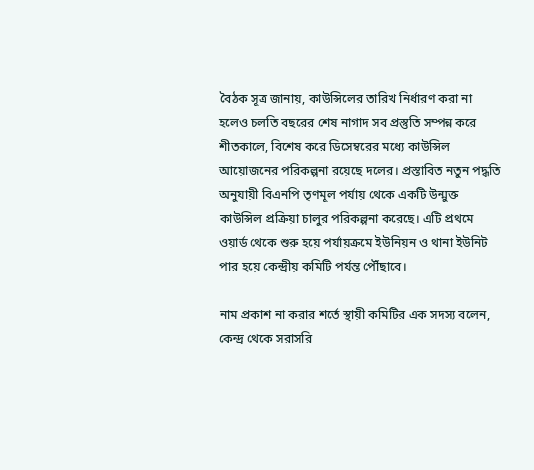বৈঠক সূত্র জানায়, কাউন্সিলের তারিখ নির্ধারণ করা না হলেও চলতি বছরের শেষ নাগাদ সব প্রস্তুতি সম্পন্ন করে শীতকালে, বিশেষ করে ডিসেম্বরের মধ্যে কাউন্সিল আয়োজনের পরিকল্পনা রয়েছে দলের। প্রস্তাবিত নতুন পদ্ধতি অনুযায়ী বিএনপি তৃণমূল পর্যায় থেকে একটি উন্মুক্ত কাউন্সিল প্রক্রিয়া চালুর পরিকল্পনা করেছে। এটি প্রথমে ওয়ার্ড থেকে শুরু হয়ে পর্যায়ক্রমে ইউনিয়ন ও থানা ইউনিট পার হয়ে কেন্দ্রীয় কমিটি পর্যন্ত পৌঁছাবে।

নাম প্রকাশ না করার শর্তে স্থায়ী কমিটির এক সদস্য বলেন, কেন্দ্র থেকে সরাসরি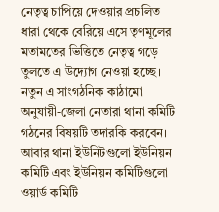নেতৃত্ব চাপিয়ে দেওয়ার প্রচলিত ধারা থেকে বেরিয়ে এসে তৃণমূলের মতামতের ভিত্তিতে নেতৃত্ব গড়ে তুলতে এ উদ্যোগ নেওয়া হচ্ছে। নতুন এ সাংগঠনিক কাঠামো অনুযায়ী-জেলা নেতারা থানা কমিটি গঠনের বিষয়টি তদারকি করবেন। আবার থানা ইউনিটগুলো ইউনিয়ন কমিটি এবং ইউনিয়ন কমিটিগুলো ওয়ার্ড কমিটি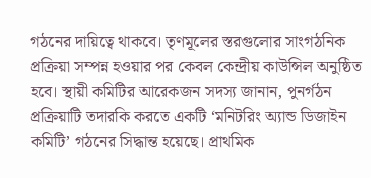গঠনের দায়িত্বে থাকবে। তৃণমূলের স্তরগুলোর সাংগঠনিক প্রক্রিয়া সম্পন্ন হওয়ার পর কেবল কেন্দ্রীয় কাউন্সিল অনুষ্ঠিত হবে। স্থায়ী কমিটির আরেকজন সদস্য জানান, পুনর্গঠন প্রক্রিয়াটি তদারকি করতে একটি ‘মনিটরিং অ্যান্ড ডিজাইন কমিটি’ গঠনের সিদ্ধান্ত হয়েছে। প্রাথমিক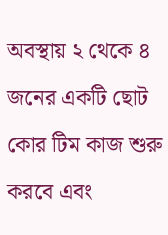অবস্থায় ২ থেকে ৪ জনের একটি ছোট কোর টিম কাজ শুরু করবে এবং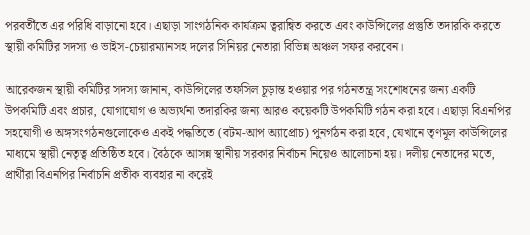পরবর্তীতে এর পরিধি বাড়ানো হবে। এছাড়া সাংগঠনিক কার্যক্রম ত্বরান্বিত করতে এবং কাউন্সিলের প্রস্তুতি তদারকি করতে স্থায়ী কমিটির সদস্য ও ভাইস-চেয়ারম্যানসহ দলের সিনিয়র নেতারা বিভিন্ন অঞ্চল সফর করবেন।

আরেকজন স্থায়ী কমিটির সদস্য জানান, কাউন্সিলের তফসিল চূড়ান্ত হওয়ার পর গঠনতন্ত্র সংশোধনের জন্য একটি উপকমিটি এবং প্রচার, যোগাযোগ ও অভ্যর্থনা তদারকির জন্য আরও কয়েকটি উপকমিটি গঠন করা হবে। এছাড়া বিএনপির সহযোগী ও অঙ্গসংগঠনগুলোকেও একই পদ্ধতিতে (বটম-আপ অ্যাপ্রোচ) পুনর্গঠন করা হবে, যেখানে তৃণমূল কাউন্সিলের মাধ্যমে স্থায়ী নেতৃত্ব প্রতিষ্ঠিত হবে। বৈঠকে আসন্ন স্থানীয় সরকার নির্বাচন নিয়েও আলোচনা হয়। দলীয় নেতাদের মতে, প্রার্থীরা বিএনপির নির্বাচনি প্রতীক ব্যবহার না করেই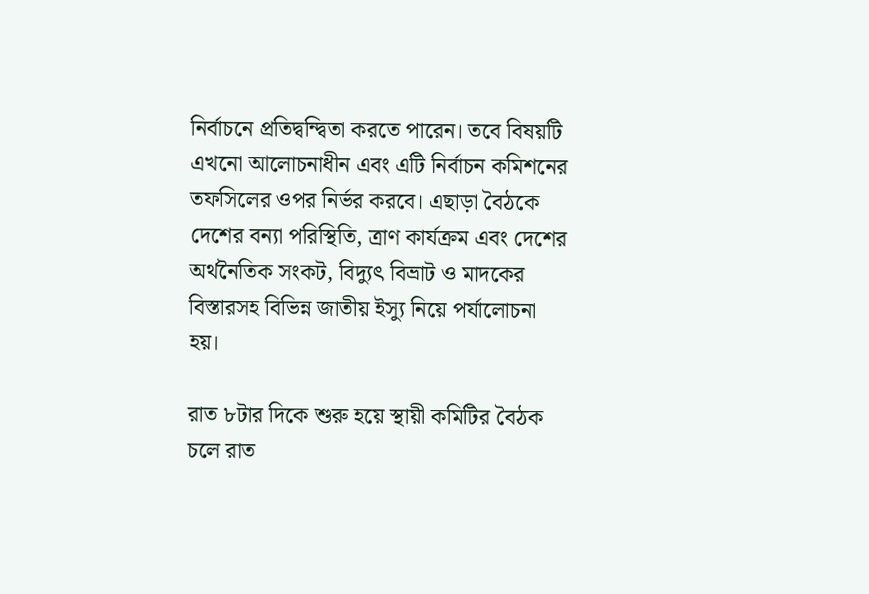নির্বাচনে প্রতিদ্বন্দ্বিতা করতে পারেন। তবে বিষয়টি এখনো আলোচনাধীন এবং এটি নির্বাচন কমিশনের তফসিলের ওপর নির্ভর করবে। এছাড়া বৈঠকে দেশের বন্যা পরিস্থিতি, ত্রাণ কার্যক্রম এবং দেশের অর্থনৈতিক সংকট, বিদ্যুৎ বিভ্রাট ও মাদকের বিস্তারসহ বিভিন্ন জাতীয় ইস্যু নিয়ে পর্যালোচনা হয়।

রাত ৮টার দিকে শুরু হয়ে স্থায়ী কমিটির বৈঠক চলে রাত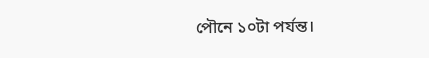পৌনে ১০টা পর্যন্ত।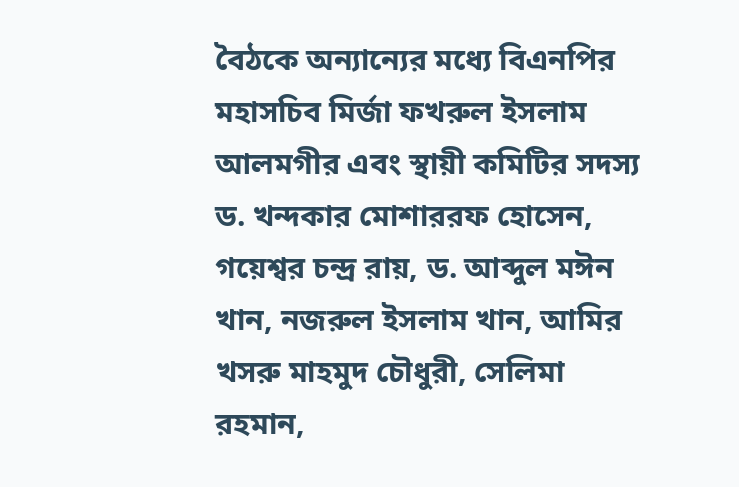বৈঠকে অন্যান্যের মধ্যে বিএনপির মহাসচিব মির্জা ফখরুল ইসলাম আলমগীর এবং স্থায়ী কমিটির সদস্য ড. খন্দকার মোশাররফ হোসেন, গয়েশ্বর চন্দ্র রায়, ড. আব্দুল মঈন খান, নজরুল ইসলাম খান, আমির খসরু মাহমুদ চৌধুরী, সেলিমা রহমান,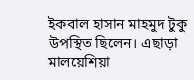ইকবাল হাসান মাহমুদ টুকু উপস্থিত ছিলেন। এছাড়া মালয়েশিয়া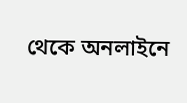থেকে অনলাইনে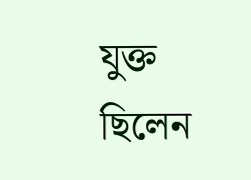যুক্ত ছিলেন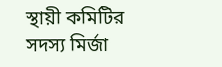স্থায়ী কমিটির সদস্য মির্জা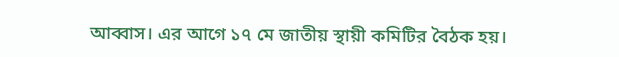আব্বাস। এর আগে ১৭ মে জাতীয় স্থায়ী কমিটির বৈঠক হয়।